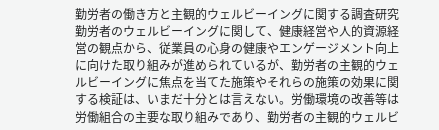勤労者の働き方と主観的ウェルビーイングに関する調査研究
勤労者のウェルビーイングに関して、健康経営や人的資源経営の観点から、従業員の心身の健康やエンゲージメント向上に向けた取り組みが進められているが、勤労者の主観的ウェルビーイングに焦点を当てた施策やそれらの施策の効果に関する検証は、いまだ十分とは言えない。労働環境の改善等は労働組合の主要な取り組みであり、勤労者の主観的ウェルビ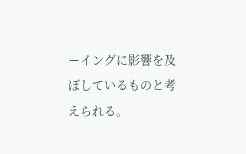ーイングに影響を及ぼしているものと考えられる。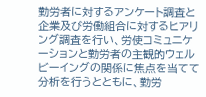勤労者に対するアンケート調査と企業及び労働組合に対するヒアリング調査を行い、労使コミュニケーションと勤労者の主観的ウェルビーイングの関係に焦点を当てて分析を行うとともに、勤労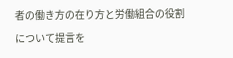者の働き方の在り方と労働組合の役割について提言を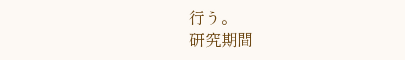行う。
研究期間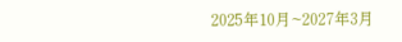2025年10月~2027年3月